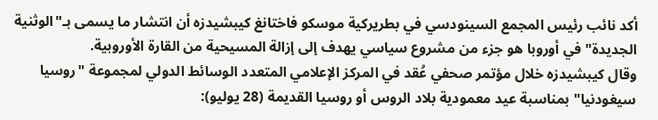أكد نائب رئيس المجمع السينودسي في بطريركية موسكو فاختانغ كيبشيدزه أن انتشار ما يسمى بـ"الوثنية الجديدة" في أوروبا هو جزء من مشروع سياسي يهدف إلى إزالة المسيحية من القارة الأوروبية.
وقال كيبشيدزه خلال مؤتمر صحفي عُقد في المركز الإعلامي المتعدد الوسائط الدولي لمجموعة "روسيا سيغودنيا" بمناسبة عيد معمودية بلاد الروس أو روسيا القديمة (28 يوليو):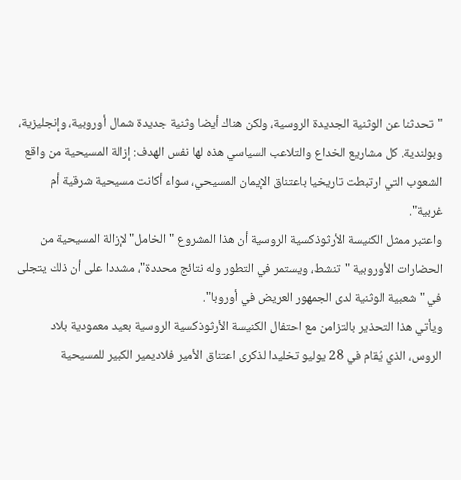"تحدثنا عن الوثنية الجديدة الروسية، ولكن هناك أيضا وثنية جديدة شمال أوروبية، وإنجليزية، وبولندية. كل مشاريع الخداع والتلاعب السياسي هذه لها نفس الهدف: إزالة المسيحية من واقع الشعوب التي ارتبطت تاريخيا باعتناق الإيمان المسيحي، سواء أكانت مسيحية شرقية أم غربية".
واعتبر ممثل الكنيسة الأرثوذكسية الروسية أن هذا المشروع "الخامل" لإزالة المسيحية من الحضارات الأوروبية "تنشط، ويستمر في التطور وله نتائج محددة"، مشددا على أن ذلك يتجلى في "شعبية الوثنية لدى الجمهور العريض في أوروبا".
ويأتي هذا التحذير بالتزامن مع احتفال الكنيسة الأرثوذكسية الروسية بعيد معمودية بلاد الروس، الذي يُقام في 28 يوليو تخليدا لذكرى اعتناق الأمير فلاديمير الكبير للمسيحية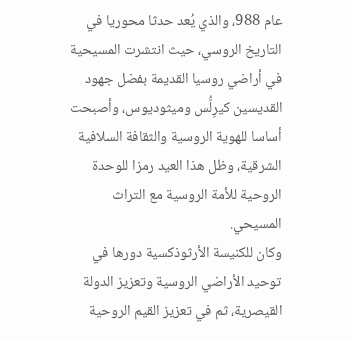عام 988، والذي يُعد حدثا محوريا في التاريخ الروسي، حيث انتشرت المسيحية في أراضي روسيا القديمة بفضل جهود القديسين كيرِلُّس وميثوديوس، وأصبحت أساسا للهوية الروسية والثقافة السلافية الشرقية، وظل هذا العيد رمزا للوحدة الروحية للأمة الروسية مع التراث المسيحي.
وكان للكنيسة الأرثوذكسية دورها في توحيد الأراضي الروسية وتعزيز الدولة القيصرية، ثم في تعزيز القيم الروحية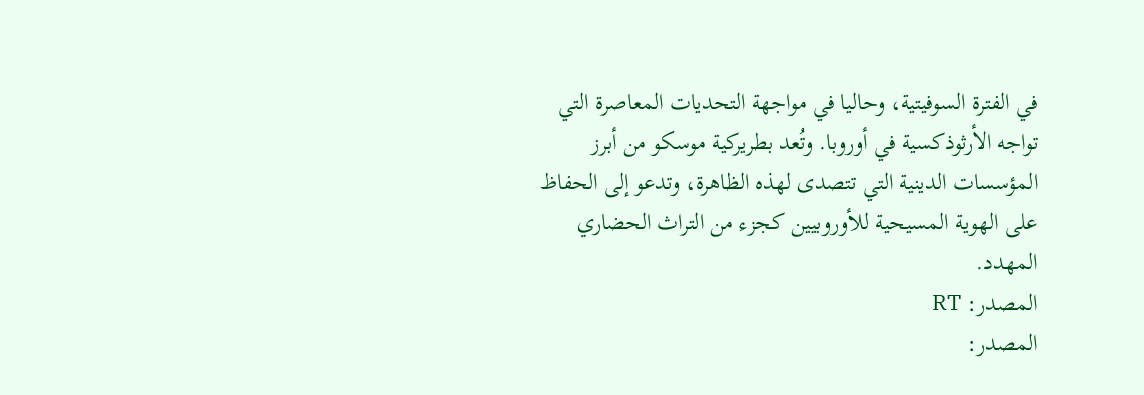في الفترة السوفيتية، وحاليا في مواجهة التحديات المعاصرة التي تواجه الأرثوذكسية في أوروبا. وتُعد بطريركية موسكو من أبرز المؤسسات الدينية التي تتصدى لهذه الظاهرة، وتدعو إلى الحفاظ على الهوية المسيحية للأوروبيين كجزء من التراث الحضاري المهدد.
المصدر: RT
المصدر: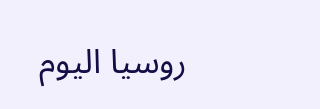روسيا اليوم